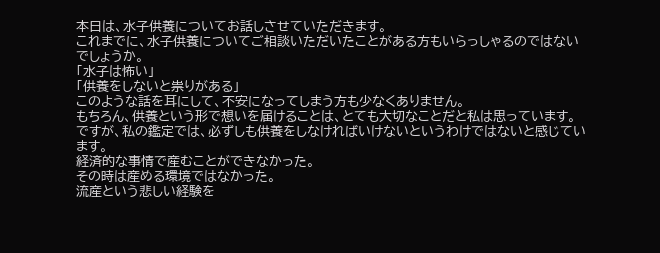本日は、水子供養についてお話しさせていただきます。
これまでに、水子供養についてご相談いただいたことがある方もいらっしゃるのではないでしょうか。
「水子は怖い」
「供養をしないと祟りがある」
このような話を耳にして、不安になってしまう方も少なくありません。
もちろん、供養という形で想いを届けることは、とても大切なことだと私は思っています。
ですが、私の鑑定では、必ずしも供養をしなければいけないというわけではないと感じています。
経済的な事情で産むことができなかった。
その時は産める環境ではなかった。
流産という悲しい経験を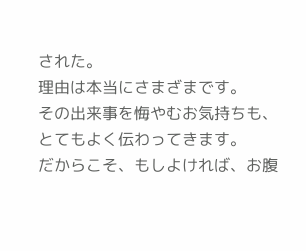された。
理由は本当にさまざまです。
その出来事を悔やむお気持ちも、とてもよく伝わってきます。
だからこそ、もしよければ、お腹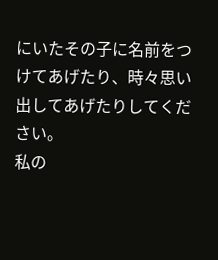にいたその子に名前をつけてあげたり、時々思い出してあげたりしてください。
私の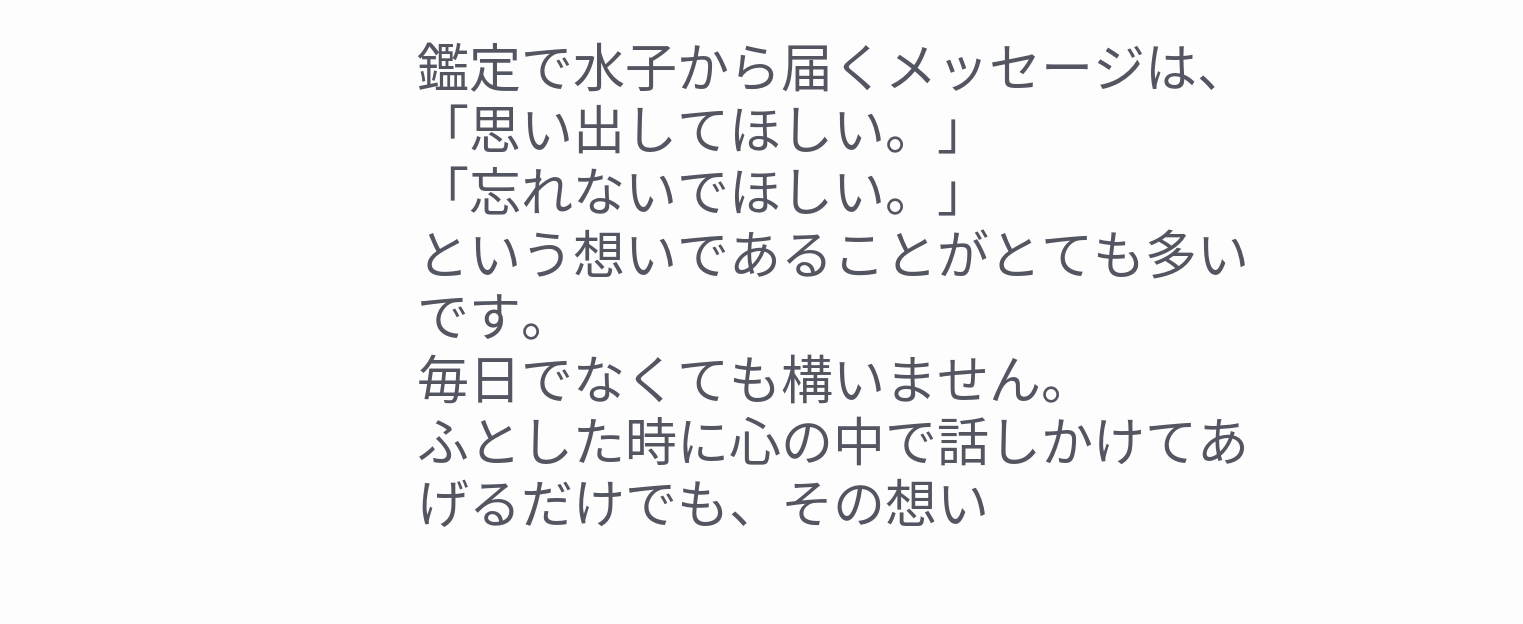鑑定で水子から届くメッセージは、
「思い出してほしい。」
「忘れないでほしい。」
という想いであることがとても多いです。
毎日でなくても構いません。
ふとした時に心の中で話しかけてあげるだけでも、その想い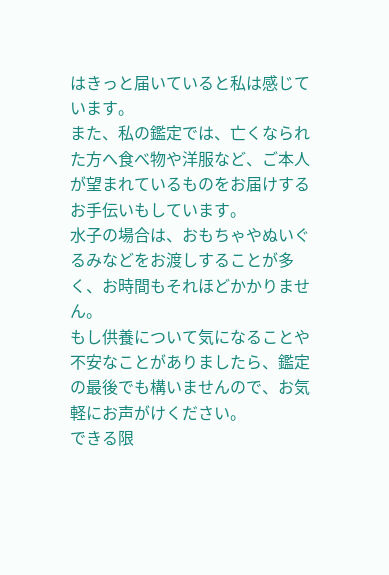はきっと届いていると私は感じています。
また、私の鑑定では、亡くなられた方へ食べ物や洋服など、ご本人が望まれているものをお届けするお手伝いもしています。
水子の場合は、おもちゃやぬいぐるみなどをお渡しすることが多く、お時間もそれほどかかりません。
もし供養について気になることや不安なことがありましたら、鑑定の最後でも構いませんので、お気軽にお声がけください。
できる限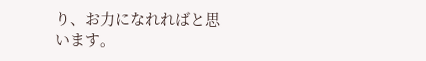り、お力になれればと思います。